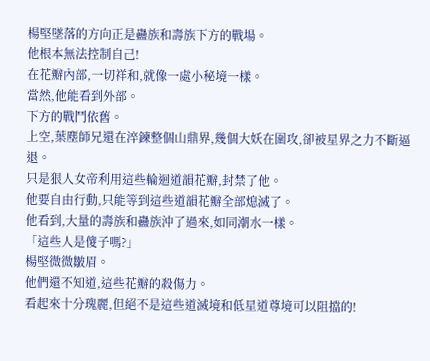楊堅墜落的方向正是蠱族和壽族下方的戰場。
他根本無法控制自己!
在花瓣內部,一切祥和,就像一處小秘境一樣。
當然,他能看到外部。
下方的戰鬥依舊。
上空,葉塵師兄還在淬鍊整個山鼎界,幾個大妖在圍攻,卻被星界之力不斷逼退。
只是狠人女帝利用這些輪迴道韻花瓣,封禁了他。
他要自由行動,只能等到這些道韻花瓣全部熄滅了。
他看到,大量的壽族和蠱族沖了過來,如同潮水一樣。
「這些人是傻子嗎?」
楊堅微微皺眉。
他們還不知道,這些花瓣的殺傷力。
看起來十分瑰麗,但絕不是這些道滅境和低星道尊境可以阻擋的!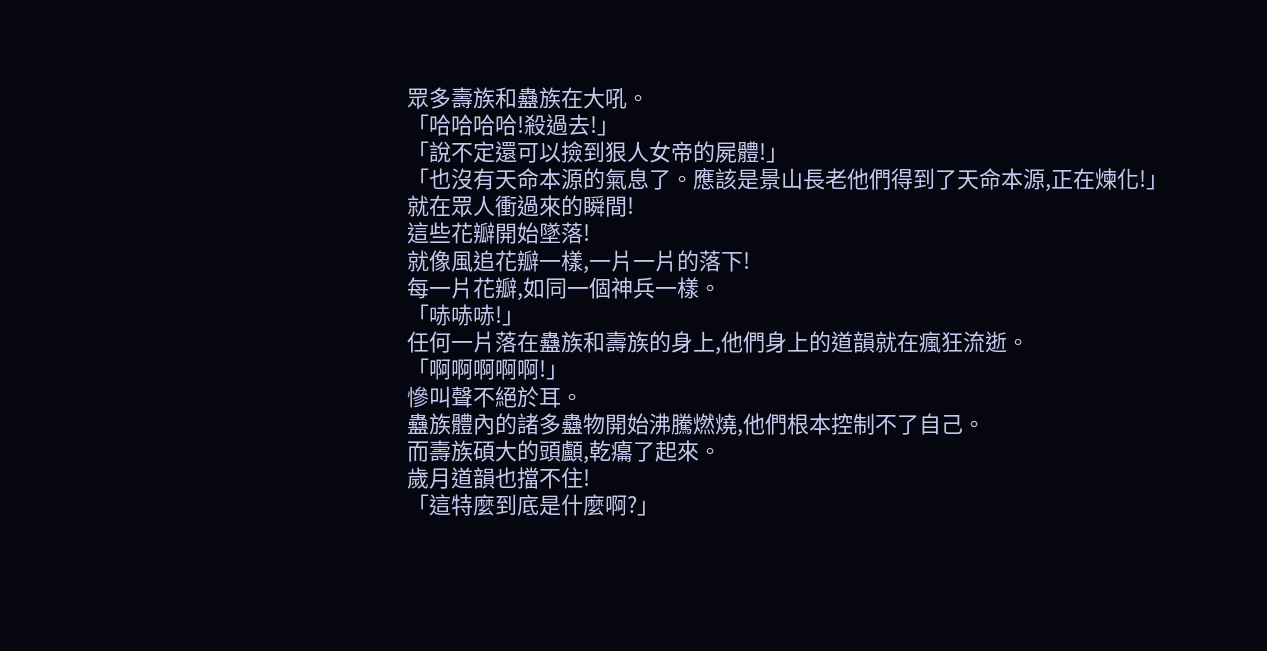眾多壽族和蠱族在大吼。
「哈哈哈哈!殺過去!」
「說不定還可以撿到狠人女帝的屍體!」
「也沒有天命本源的氣息了。應該是景山長老他們得到了天命本源,正在煉化!」
就在眾人衝過來的瞬間!
這些花瓣開始墜落!
就像風追花瓣一樣,一片一片的落下!
每一片花瓣,如同一個神兵一樣。
「哧哧哧!」
任何一片落在蠱族和壽族的身上,他們身上的道韻就在瘋狂流逝。
「啊啊啊啊啊!」
慘叫聲不絕於耳。
蠱族體內的諸多蠱物開始沸騰燃燒,他們根本控制不了自己。
而壽族碩大的頭顱,乾癟了起來。
歲月道韻也擋不住!
「這特麼到底是什麼啊?」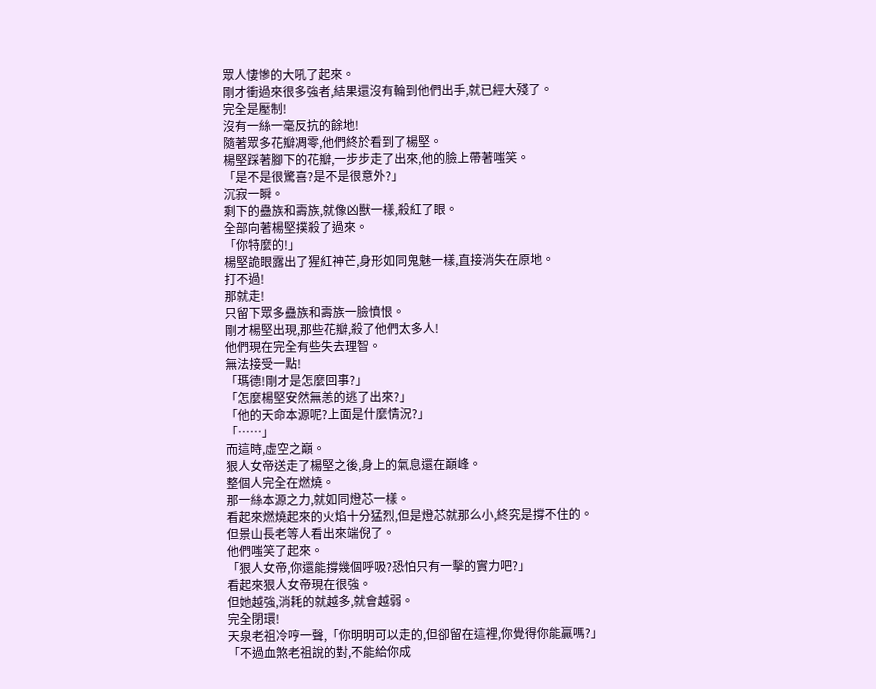眾人悽慘的大吼了起來。
剛才衝過來很多強者,結果還沒有輪到他們出手,就已經大殘了。
完全是壓制!
沒有一絲一毫反抗的餘地!
隨著眾多花瓣凋零,他們終於看到了楊堅。
楊堅踩著腳下的花瓣,一步步走了出來,他的臉上帶著嗤笑。
「是不是很驚喜?是不是很意外?」
沉寂一瞬。
剩下的蠱族和壽族,就像凶獸一樣,殺紅了眼。
全部向著楊堅撲殺了過來。
「你特麼的!」
楊堅詭眼露出了猩紅神芒,身形如同鬼魅一樣,直接消失在原地。
打不過!
那就走!
只留下眾多蠱族和壽族一臉憤恨。
剛才楊堅出現,那些花瓣,殺了他們太多人!
他們現在完全有些失去理智。
無法接受一點!
「瑪德!剛才是怎麼回事?」
「怎麼楊堅安然無恙的逃了出來?」
「他的天命本源呢?上面是什麼情況?」
「……」
而這時,虛空之巔。
狠人女帝送走了楊堅之後,身上的氣息還在巔峰。
整個人完全在燃燒。
那一絲本源之力,就如同燈芯一樣。
看起來燃燒起來的火焰十分猛烈,但是燈芯就那么小,終究是撐不住的。
但景山長老等人看出來端倪了。
他們嗤笑了起來。
「狠人女帝,你還能撐幾個呼吸?恐怕只有一擊的實力吧?」
看起來狠人女帝現在很強。
但她越強,消耗的就越多,就會越弱。
完全閉環!
天泉老祖冷哼一聲,「你明明可以走的,但卻留在這裡,你覺得你能贏嗎?」
「不過血煞老祖說的對,不能給你成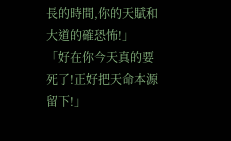長的時間,你的天賦和大道的確恐怖!」
「好在你今天真的要死了!正好把天命本源留下!」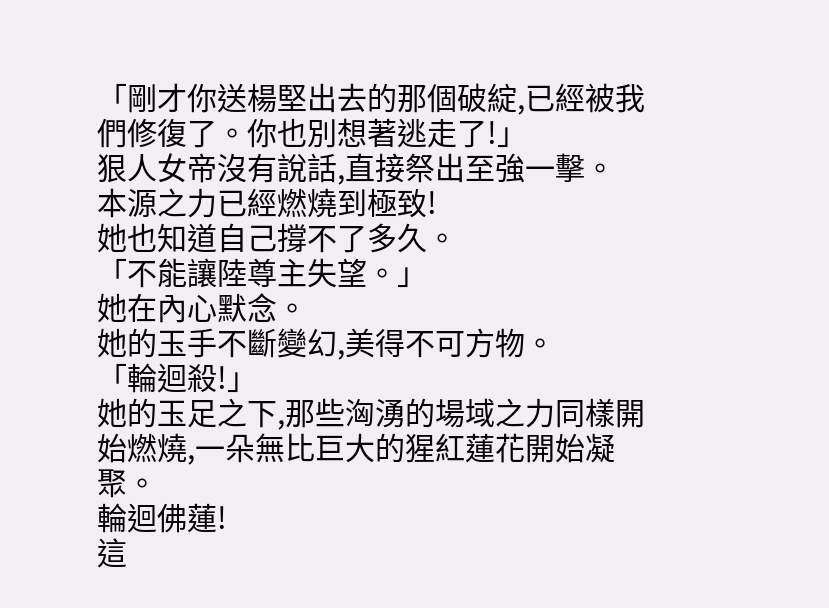「剛才你送楊堅出去的那個破綻,已經被我們修復了。你也別想著逃走了!」
狠人女帝沒有說話,直接祭出至強一擊。
本源之力已經燃燒到極致!
她也知道自己撐不了多久。
「不能讓陸尊主失望。」
她在內心默念。
她的玉手不斷變幻,美得不可方物。
「輪迴殺!」
她的玉足之下,那些洶湧的場域之力同樣開始燃燒,一朵無比巨大的猩紅蓮花開始凝聚。
輪迴佛蓮!
這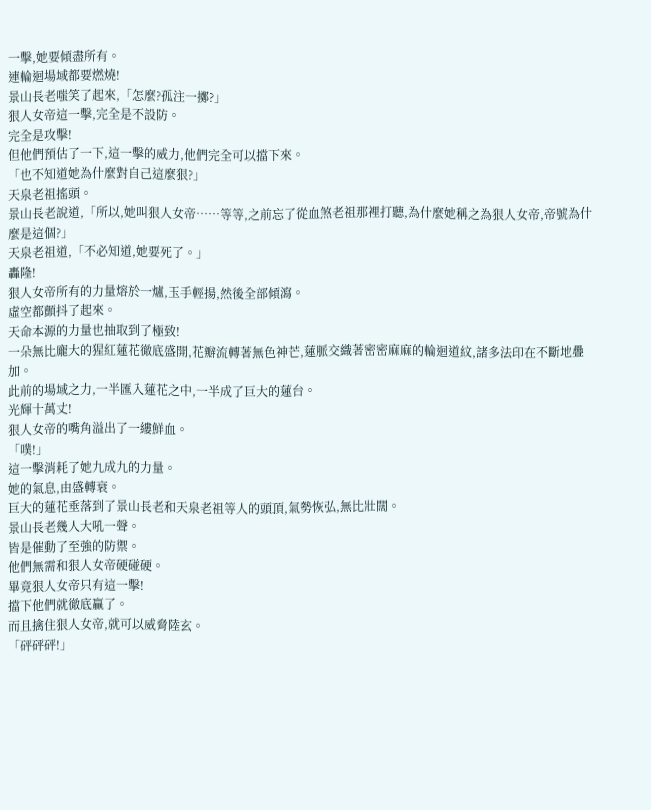一擊,她要傾盡所有。
連輪迴場域都要燃燒!
景山長老嗤笑了起來,「怎麼?孤注一擲?」
狠人女帝這一擊,完全是不設防。
完全是攻擊!
但他們預估了一下,這一擊的威力,他們完全可以擋下來。
「也不知道她為什麼對自己這麼狠?」
天泉老祖搖頭。
景山長老說道,「所以,她叫狠人女帝……等等,之前忘了從血煞老祖那裡打聽,為什麼她稱之為狠人女帝,帝號為什麼是這個?」
天泉老祖道,「不必知道,她要死了。」
轟隆!
狠人女帝所有的力量熔於一爐,玉手輕揚,然後全部傾瀉。
虛空都顫抖了起來。
天命本源的力量也抽取到了極致!
一朵無比龐大的猩紅蓮花徹底盛開,花瓣流轉著無色神芒,蓮脈交織著密密麻麻的輪迴道紋,諸多法印在不斷地疊加。
此前的場域之力,一半匯入蓮花之中,一半成了巨大的蓮台。
光輝十萬丈!
狠人女帝的嘴角溢出了一縷鮮血。
「噗!」
這一擊消耗了她九成九的力量。
她的氣息,由盛轉衰。
巨大的蓮花垂落到了景山長老和天泉老祖等人的頭頂,氣勢恢弘,無比壯闊。
景山長老幾人大吼一聲。
皆是催動了至強的防禦。
他們無需和狠人女帝硬碰硬。
畢竟狠人女帝只有這一擊!
擋下他們就徹底贏了。
而且擒住狠人女帝,就可以威脅陸玄。
「砰砰砰!」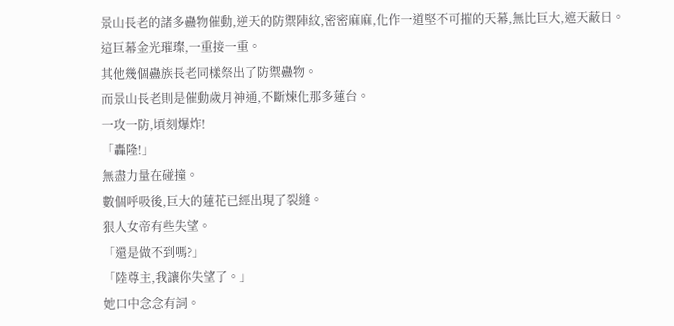景山長老的諸多蠱物催動,逆天的防禦陣紋,密密麻麻,化作一道堅不可摧的天幕,無比巨大,遮天蔽日。
這巨幕金光璀璨,一重接一重。
其他幾個蠱族長老同樣祭出了防禦蠱物。
而景山長老則是催動歲月神通,不斷煉化那多蓮台。
一攻一防,頃刻爆炸!
「轟隆!」
無盡力量在碰撞。
數個呼吸後,巨大的蓮花已經出現了裂縫。
狠人女帝有些失望。
「還是做不到嗎?」
「陸尊主,我讓你失望了。」
她口中念念有詞。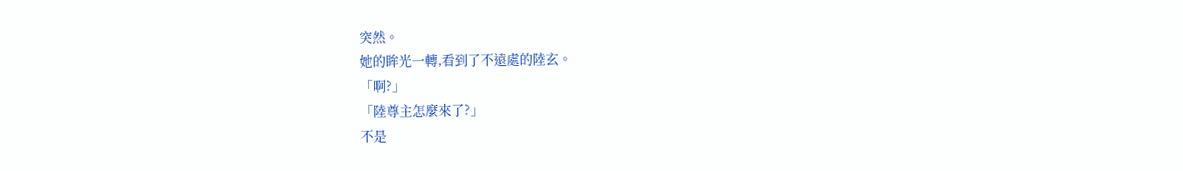突然。
她的眸光一轉,看到了不遠處的陸玄。
「啊?」
「陸尊主怎麼來了?」
不是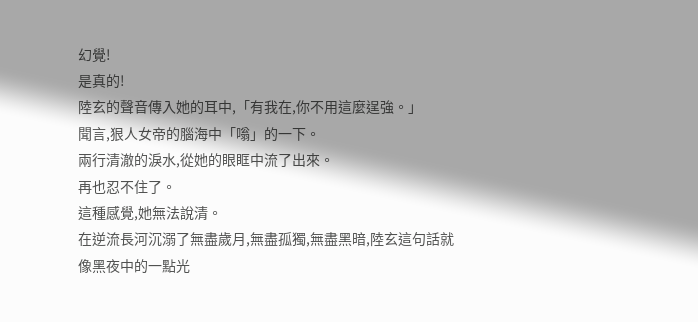幻覺!
是真的!
陸玄的聲音傳入她的耳中,「有我在,你不用這麼逞強。」
聞言,狠人女帝的腦海中「嗡」的一下。
兩行清澈的淚水,從她的眼眶中流了出來。
再也忍不住了。
這種感覺,她無法說清。
在逆流長河沉溺了無盡歲月,無盡孤獨,無盡黑暗,陸玄這句話就像黑夜中的一點光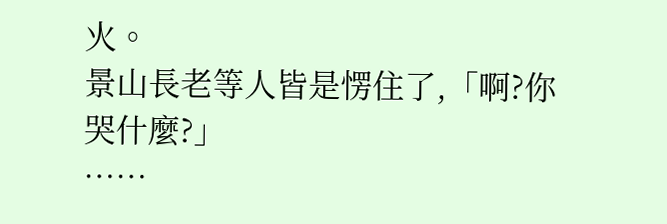火。
景山長老等人皆是愣住了,「啊?你哭什麼?」
……